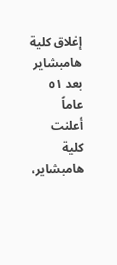إغلاق كلية هامبشاير بعد ٥١ عاماً
أعلنت كلية هامبشاير،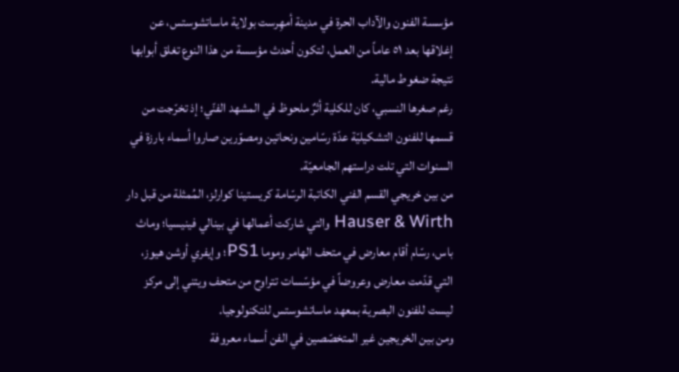مؤسسة الفنون والآداب الحرة في مدينة أمهِرست بولاية ماساتشوستس، عن إغلاقها بعد ٥١ عاماً من العمل، لتكون أحدث مؤسسة من هذا النوع تغلق أبوابها نتيجة ضغوط مالية.
رغم صغرها النسبي، كان للكلية أثرٌ ملحوظ في المشهد الفنّي؛ إذ تخرّجت من قسمها للفنون التشكيليّة عدّة رسّامين ونحاتين ومصوّرين صاروا أسماء بارزة في السنوات التي تلت دراستهم الجامعيّة.
من بين خريجي القسم الفني الكاتبة الرسّامة كريستينا كوارلز، المُمثلة من قبل دار Hauser & Wirth والتي شاركت أعمالها في بينالي فينيسيا؛ وماث باس، رسّام أقام معارض في متحف الهامر وموما PS1؛ وإيفري أوشن هيوز، التي قدّمت معارض وعروضاً في مؤسّسات تتراوح من متحف ويتني إلى مركز ليست للفنون البصرية بمعهد ماساتشوستس للتكنولوجيا.
ومن بين الخريجين غير المتخصّصين في الفن أسماء معروفة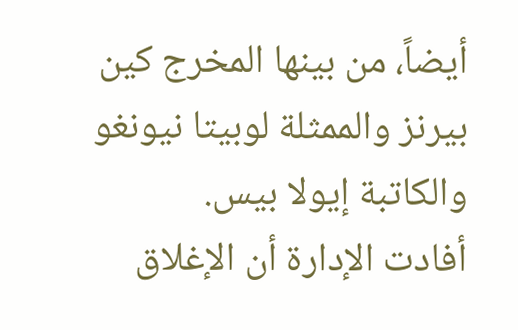أيضاً، من بينها المخرج كين بيرنز والممثلة لوبيتا نيونغو والكاتبة إيولا بيس.
أفادت الإدارة أن الإغلاق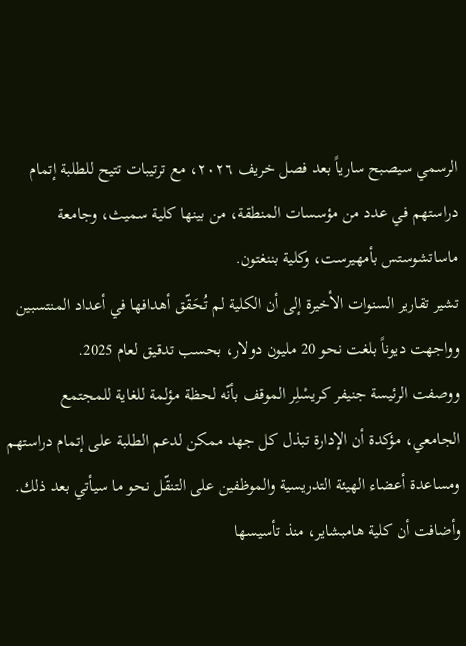الرسمي سيصبح سارياً بعد فصل خريف ٢٠٢٦، مع ترتيبات تتيح للطلبة إتمام دراستهم في عدد من مؤسسات المنطقة، من بينها كلية سميث، وجامعة ماساتشوستس بأمهيرست، وكلية بننغتون.
تشير تقارير السنوات الأخيرة إلى أن الكلية لم تُحَقّق أهدافها في أعداد المنتسبين وواجهت ديوناً بلغت نحو 20 مليون دولار، بحسب تدقيق لعام 2025.
ووصفت الرئيسة جنيفر كريسْلِر الموقف بأنّه لحظة مؤلمة للغاية للمجتمع الجامعي، مؤكدة أن الإدارة تبذل كل جهد ممكن لدعم الطلبة على إتمام دراستهم ومساعدة أعضاء الهيئة التدريسية والموظفين على التنقّل نحو ما سيأتي بعد ذلك. وأضافت أن كلية هامبشاير، منذ تأسيسها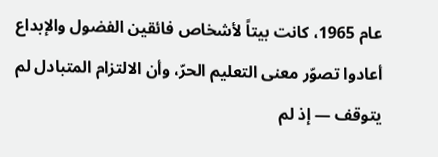عام 1965، كانت بيتاً لأشخاص فائقين الفضول والإبداع أعادوا تصوّر معنى التعليم الحرّ، وأن الالتزام المتبادل لم يتوقف — إذ لم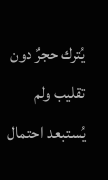يُترك حجرٌ دون تقليب ولم يُستبعد احتمال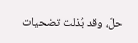حلّ، وقد بُذلت تضحيات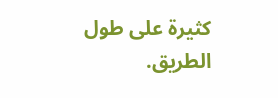كثيرة على طول الطريق.